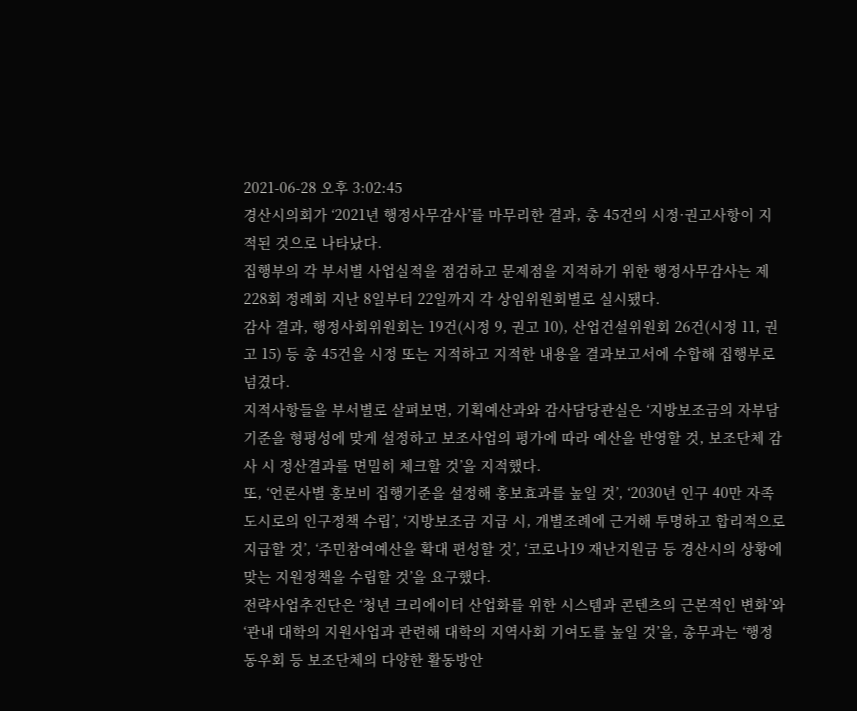2021-06-28 오후 3:02:45
경산시의회가 ‘2021년 행정사무감사’를 마무리한 결과, 총 45건의 시정·권고사항이 지적된 것으로 나타났다.
집행부의 각 부서별 사업실적을 점검하고 문제점을 지적하기 위한 행정사무감사는 제228회 정례회 지난 8일부터 22일까지 각 상임위원회별로 실시됐다.
감사 결과, 행정사회위원회는 19건(시정 9, 권고 10), 산업건설위원회 26건(시정 11, 권고 15) 등 총 45건을 시정 또는 지적하고 지적한 내용을 결과보고서에 수합해 집행부로 넘겼다.
지적사항들을 부서별로 살펴보면, 기획예산과와 감사담당관실은 ‘지방보조금의 자부담 기준을 형평성에 맞게 설정하고 보조사업의 평가에 따라 예산을 반영할 것, 보조단체 감사 시 정산결과를 면밀히 체크할 것’을 지적했다.
또, ‘언론사별 홍보비 집행기준을 설정해 홍보효과를 높일 것’, ‘2030년 인구 40만 자족도시로의 인구정책 수립’, ‘지방보조금 지급 시, 개별조례에 근거해 투명하고 합리적으로 지급할 것’, ‘주민참여예산을 확대 편성할 것’, ‘코로나19 재난지원금 등 경산시의 상황에 맞는 지원정책을 수립할 것’을 요구했다.
전략사업추진단은 ‘청년 크리에이터 산업화를 위한 시스템과 콘텐츠의 근본적인 변화’와 ‘관내 대학의 지원사업과 관련해 대학의 지역사회 기여도를 높일 것’을, 총무과는 ‘행정동우회 등 보조단체의 다양한 활동방안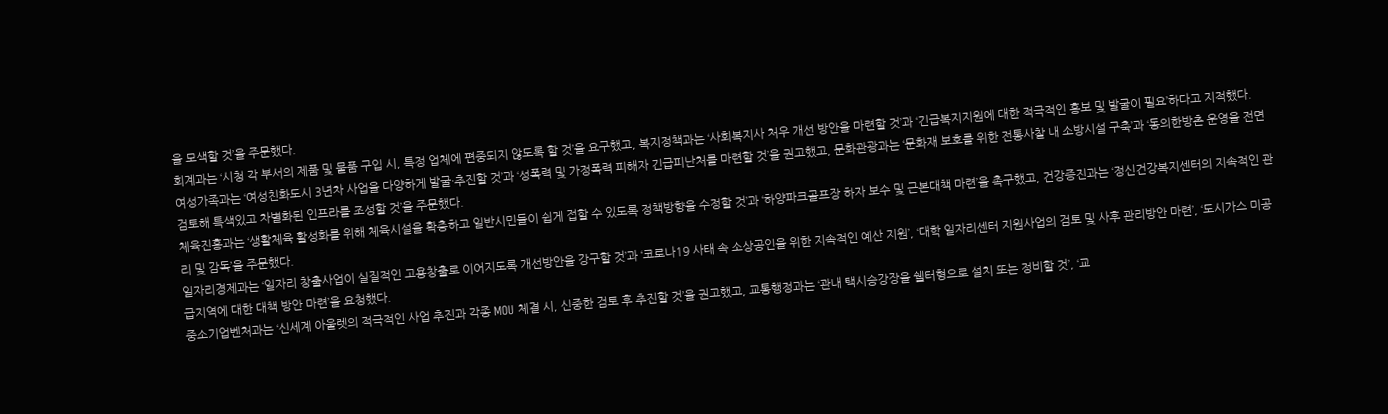을 모색할 것’을 주문했다.
회계과는 ‘시청 각 부서의 제품 및 물품 구입 시, 특정 업체에 편중되지 않도록 할 것’을 요구했고, 복지정책과는 ‘사회복지사 처우 개선 방안을 마련할 것’과 ‘긴급복지지원에 대한 적극적인 홍보 및 발굴이 필요’하다고 지적했다.
여성가족과는 ‘여성친화도시 3년차 사업을 다양하게 발굴·추진할 것’과 ‘성폭력 및 가정폭력 피해자 긴급피난처를 마련할 것’을 권고했고, 문화관광과는 ‘문화재 보호를 위한 전통사찰 내 소방시설 구축’과 ‘동의한방촌 운영을 전면 검토해 특색있고 차별화된 인프라를 조성할 것’을 주문했다.
체육진흥과는 ‘생활체육 활성화를 위해 체육시설을 확충하고 일반시민들이 쉽게 접할 수 있도록 정책방향을 수정할 것’과 ‘하양파크골프장 하자 보수 및 근본대책 마련’을 촉구했고, 건강증진과는 ‘정신건강복지센터의 지속적인 관리 및 감독’을 주문했다.
일자리경제과는 ‘일자리 창출사업이 실질적인 고용창출로 이어지도록 개선방안을 강구할 것’과 ‘코로나19 사태 속 소상공인을 위한 지속적인 예산 지원’, ‘대학 일자리센터 지원사업의 검토 및 사후 관리방안 마련’, ‘도시가스 미공급지역에 대한 대책 방안 마련’을 요청했다.
중소기업벤처과는 ‘신세계 아울렛의 적극적인 사업 추진과 각종 MOU 체결 시, 신중한 검토 후 추진할 것’을 권고했고, 교통행정과는 ‘관내 택시승강장을 쉘터형으로 설치 또는 정비할 것’, ‘교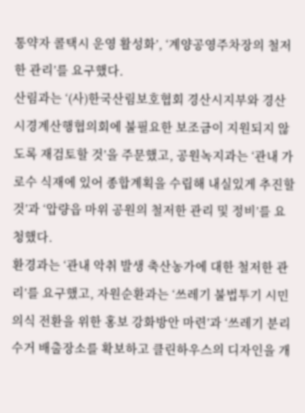통약자 콜택시 운영 활성화’, ‘계양공영주차장의 철저한 관리’를 요구했다.
산림과는 ‘(사)한국산림보호협회 경산시지부와 경산시경계산행협의회에 불필요한 보조금이 지원되지 않도록 재검토할 것’을 주문했고, 공원녹지과는 ‘관내 가로수 식재에 있어 종합계획을 수립해 내실있게 추진할 것’과 ‘압량읍 마위 공원의 철저한 관리 및 정비’를 요청했다.
환경과는 ‘관내 악취 발생 축산농가에 대한 철저한 관리’를 요구했고, 자원순환과는 ‘쓰레기 불법투기 시민의식 전환을 위한 홍보 강화방안 마련’과 ‘쓰레기 분리수거 배출장소를 확보하고 클린하우스의 디자인을 개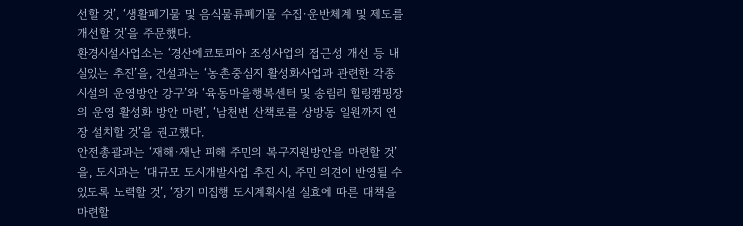선할 것’, ‘생활폐기물 및 음식물류폐기물 수집·운반체계 및 제도를 개선할 것’을 주문했다.
환경시설사업소는 ‘경산에코토피아 조성사업의 접근성 개선 등 내실있는 추진’을, 건설과는 ‘농촌중심지 활성화사업과 관련한 각종 시설의 운영방안 강구’와 ‘육동마을행복센터 및 송림리 힐링캠핑장의 운영 활성화 방안 마련’, ‘남천변 산책로를 상방동 일원까지 연장 설치할 것’을 권고했다.
안전총괄과는 ‘재해·재난 피해 주민의 복구지원방안을 마련할 것’을, 도시과는 ‘대규모 도시개발사업 추진 시, 주민 의견이 반영될 수 있도록 노력할 것’, ‘장기 미집행 도시계획시설 실효에 따른 대책을 마련할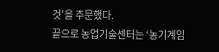것’을 주문했다.
끝으로 농업기술센터는 ‘농기계임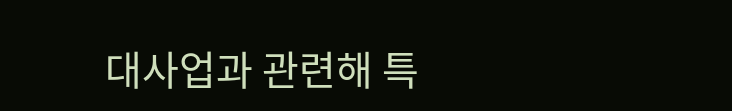대사업과 관련해 특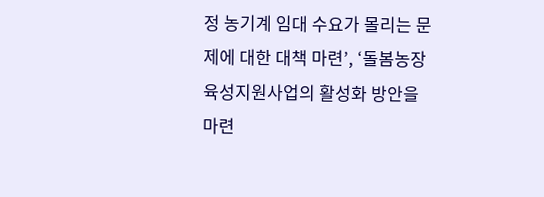정 농기계 임대 수요가 몰리는 문제에 대한 대책 마련’, ‘돌봄농장 육성지원사업의 활성화 방안을 마련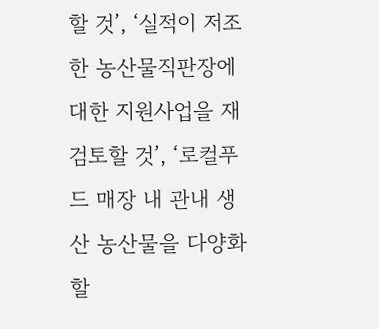할 것’, ‘실적이 저조한 농산물직판장에 대한 지원사업을 재검토할 것’, ‘로컬푸드 매장 내 관내 생산 농산물을 다양화할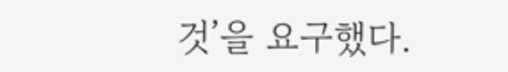것’을 요구했다.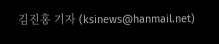김진홍 기자 (ksinews@hanmail.net)